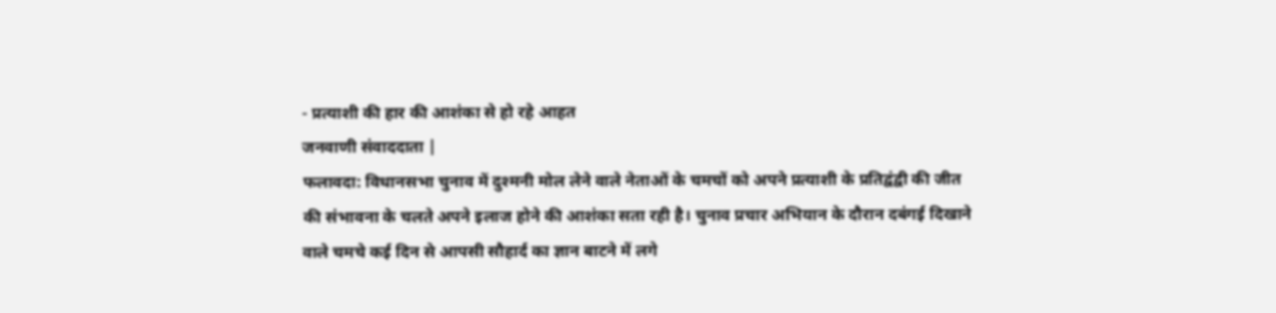- प्रत्याशी की हार की आशंका से हो रहे आहत
जनवाणी संवाददाता |
फलावदा: विधानसभा चुनाव में दुश्मनी मोल लेने वाले नेताओं के चमचों को अपने प्रत्याशी के प्रतिद्वंद्वी की जीत की संभावना के चलते अपने इलाज होने की आशंका सता रही है। चुनाव प्रचार अभियान के दौरान दबंगई दिखाने वाले चमचे कई दिन से आपसी सौहार्द का ज्ञान बाटने में लगे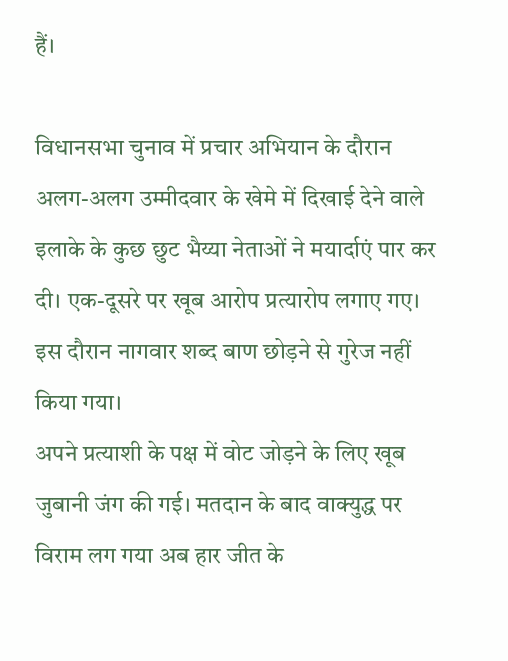हैं।

विधानसभा चुनाव में प्रचार अभियान के दौरान अलग-अलग उम्मीदवार के खेमे में दिखाई देने वाले इलाके के कुछ छुट भैय्या नेताओं ने मयार्दाएं पार कर दी। एक-दूसरे पर खूब आरोप प्रत्यारोप लगाए गए। इस दौरान नागवार शब्द बाण छोड़ने से गुरेज नहीं किया गया।
अपने प्रत्याशी के पक्ष में वोट जोड़ने के लिए खूब जुबानी जंग की गई। मतदान के बाद वाक्युद्ध पर विराम लग गया अब हार जीत के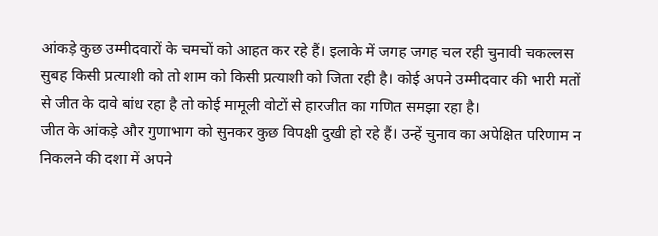आंकड़े कुछ उम्मीदवारों के चमचों को आहत कर रहे हैं। इलाके में जगह जगह चल रही चुनावी चकल्लस सुबह किसी प्रत्याशी को तो शाम को किसी प्रत्याशी को जिता रही है। कोई अपने उम्मीदवार की भारी मतों से जीत के दावे बांध रहा है तो कोई मामूली वोटों से हारजीत का गणित समझा रहा है।
जीत के आंकड़े और गुणाभाग को सुनकर कुछ विपक्षी दुखी हो रहे हैं। उन्हें चुनाव का अपेक्षित परिणाम न निकलने की दशा में अपने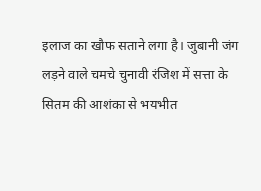इलाज का खौफ सताने लगा है। जुबानी जंग लड़ने वाले चमचे चुनावी रंजिश में सत्ता के सितम की आशंका से भयभीत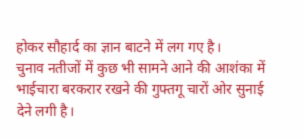होकर सौहार्द का ज्ञान बाटने में लग गए है।
चुनाव नतीजों में कुछ भी सामने आने की आशंका में भाईचारा बरकरार रखने की गुफ्तगू चारों ओर सुनाई देने लगी है।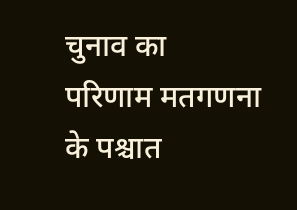चुनाव का परिणाम मतगणना के पश्चात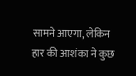सामने आएगा, लेकिन हार की आशंका ने कुछ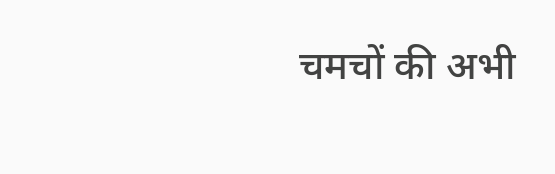चमचों की अभी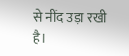से नींद उड़ा रखी है।